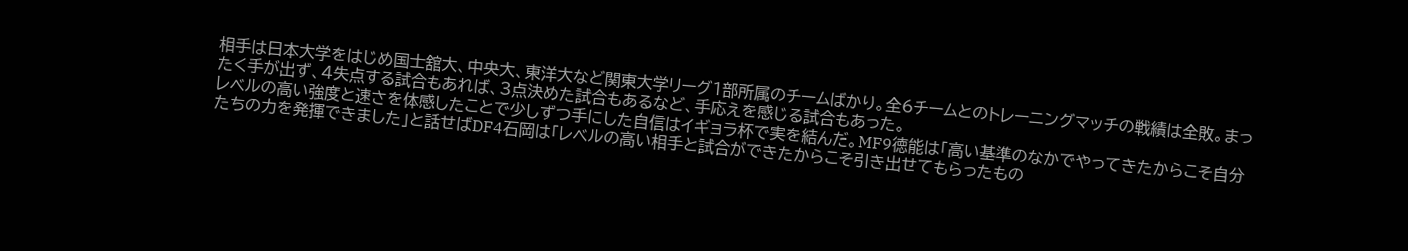相手は日本大学をはじめ国士舘大、中央大、東洋大など関東大学リーグ1部所属のチームばかり。全6チームとのトレーニングマッチの戦績は全敗。まったく手が出ず、4失点する試合もあれば、3点決めた試合もあるなど、手応えを感じる試合もあった。
レベルの高い強度と速さを体感したことで少しずつ手にした自信はイギョラ杯で実を結んだ。MF9徳能は「高い基準のなかでやってきたからこそ自分たちの力を発揮できました」と話せばDF4石岡は「レベルの高い相手と試合ができたからこそ引き出せてもらったもの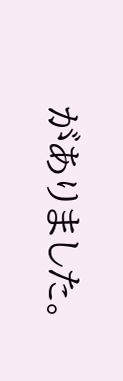がありました。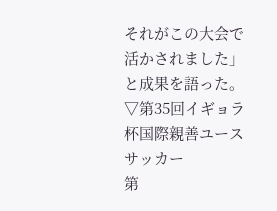それがこの大会で活かされました」と成果を語った。
▽第35回イギョラ杯国際親善ユースサッカー
第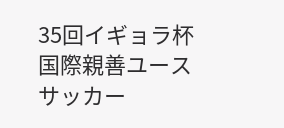35回イギョラ杯国際親善ユースサッカー